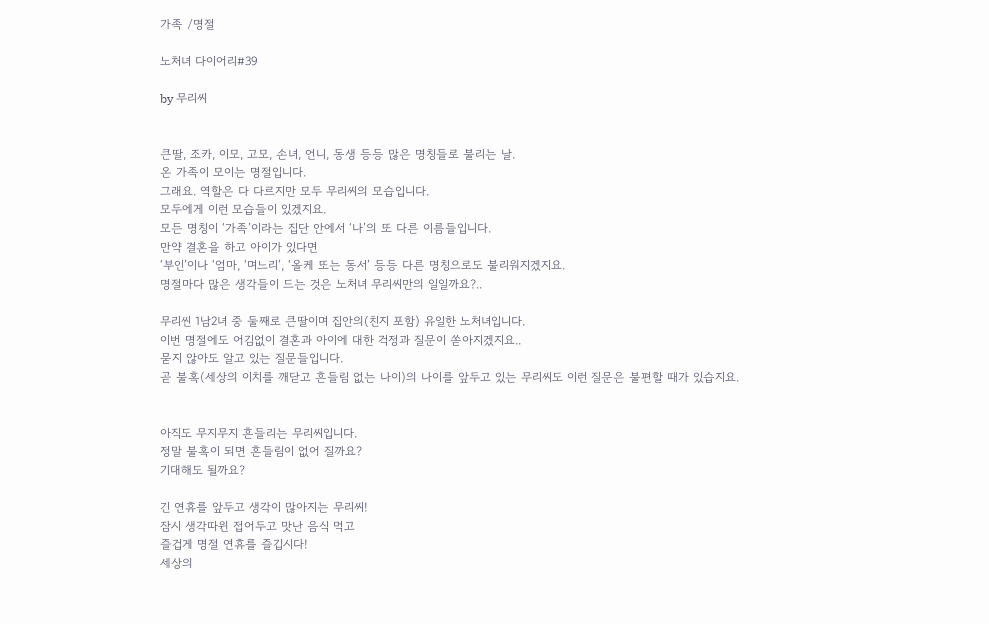가족 /명절

노처녀 다이어리#39

by 무리씨


큰딸, 조카, 이모, 고모, 손녀, 언니, 동생 등등 많은 명칭들로 불리는 날.
온 가족이 모이는 명절입니다.
그래요. 역할은 다 다르지만 모두 무리씨의 모습입니다.
모두에게 이런 모습들이 있겠지요.
모든 명칭이 ‘가족’이라는 집단 안에서 ‘나’의 또 다른 이름들입니다.
만약 결혼을 하고 아이가 있다면
‘부인’이나 ‘엄마, ‘며느리’, ‘올케 또는 동서’ 등등 다른 명칭으로도 불리워지겠지요.
명절마다 많은 생각들이 드는 것은 노처녀 무리씨만의 일일까요?..

무리씬 1남2녀 중 둘째로 큰딸이며 집안의(친지 포함) 유일한 노처녀입니다.
이번 명절에도 어김없이 결혼과 아이에 대한 걱정과 질문이 쏟아지겠지요..
묻지 않아도 알고 있는 질문들입니다.
곧 불혹(세상의 이치를 깨닫고 흔들림 없는 나이)의 나이를 앞두고 있는 무리씨도 이런 질문은 불편할 때가 있습지요.


아직도 무지무지 흔들리는 무리씨입니다.
정말 불혹이 되면 흔들림이 없어 질까요?
기대해도 될까요?

긴 연휴를 앞두고 생각이 많아지는 무리씨!
잠시 생각따윈 접어두고 맛난 음식 먹고
즐겁게 명절 연휴를 즐깁시다!
세상의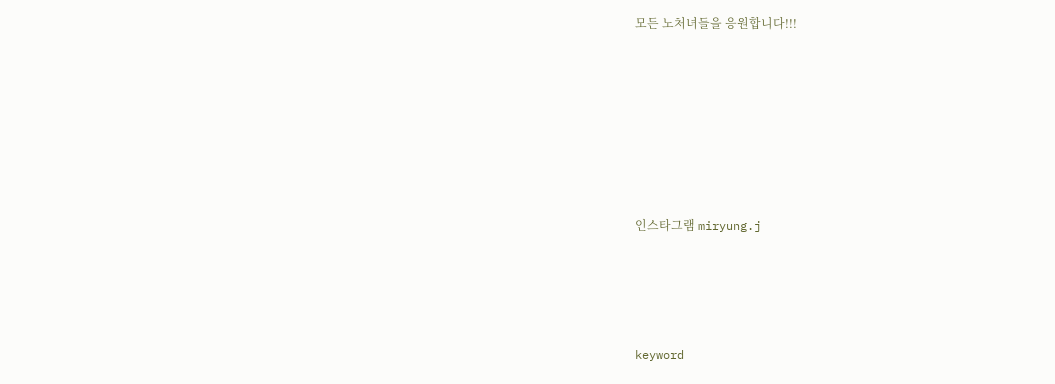모든 노처녀들을 응원합니다!!!










인스타그램 miryung.j






keyword